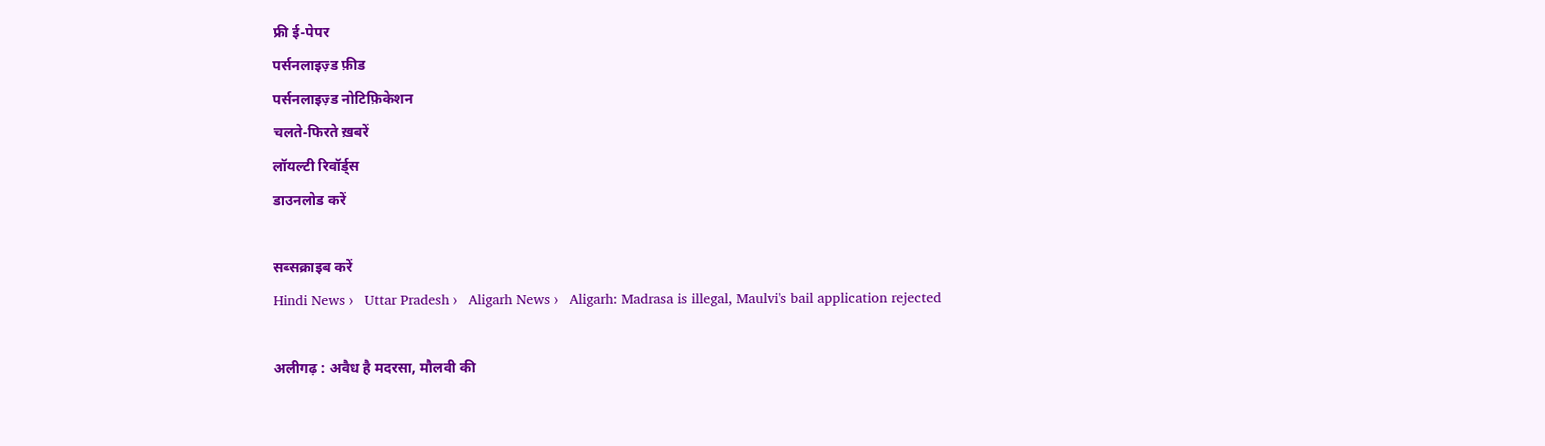फ्री ई-पेपर
पर्सनलाइज़्ड फ़ीड
पर्सनलाइज़्ड नोटिफ़िकेशन
चलते-फिरते ख़बरें
लॉयल्टी रिवॉर्ड्स
डाउनलोड करें

सब्सक्राइब करें
Hindi News ›   Uttar Pradesh ›   Aligarh News ›   Aligarh: Madrasa is illegal, Maulvi's bail application rejected

अलीगढ़ : अवैध है मदरसा, मौलवी की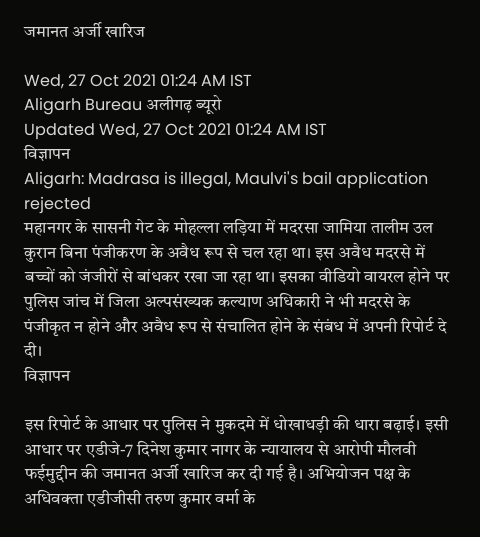जमानत अर्जी खारिज

Wed, 27 Oct 2021 01:24 AM IST
Aligarh Bureau अलीगढ़ ब्यूरो
Updated Wed, 27 Oct 2021 01:24 AM IST
विज्ञापन
Aligarh: Madrasa is illegal, Maulvi's bail application rejected
महानगर के सासनी गेट के मोहल्ला लड़िया में मदरसा जामिया तालीम उल कुरान बिना पंजीकरण के अवैध रूप से चल रहा था। इस अवैध मदरसे में बच्चों को जंजीरों से बांधकर रखा जा रहा था। इसका वीडियो वायरल होने पर पुलिस जांच में जिला अल्पसंख्यक कल्याण अधिकारी ने भी मदरसे के पंजीकृत न होने और अवैध रूप से संचालित होने के संबंध में अपनी रिपोर्ट दे दी।
विज्ञापन

इस रिपोर्ट के आधार पर पुलिस ने मुकदमे में धोखाधड़ी की धारा बढ़ाई। इसी आधार पर एडीजे-7 दिनेश कुमार नागर के न्यायालय से आरोपी मौलवी फईमुद्दीन की जमानत अर्जी खारिज कर दी गई है। अभियोजन पक्ष के अधिवक्ता एडीजीसी तरुण कुमार वर्मा के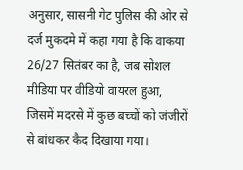अनुसार, सासनी गेट पुलिस की ओर से दर्ज मुकदमे में कहा गया है कि वाकया 26/27 सितंबर का है, जब सोशल मीडिया पर वीडियो वायरल हुआ, जिसमें मदरसे में कुछ बच्चों को जंजीरों से बांधकर कैद दिखाया गया।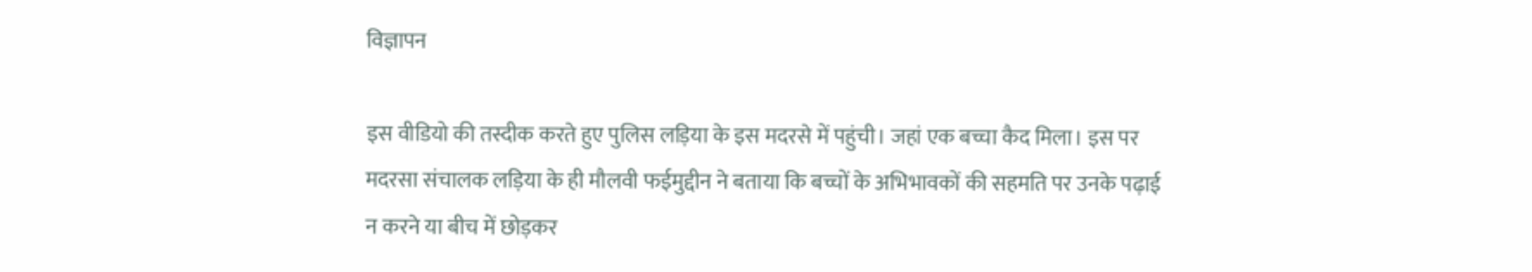विज्ञापन

इस वीडियो की तस्दीक करते हुए पुलिस लड़िया के इस मदरसे में पहुंची। जहां एक बच्चा कैद मिला। इस पर मदरसा संचालक लड़िया के ही मौलवी फईमुद्दीन ने बताया कि बच्चों के अभिभावकों की सहमति पर उनके पढ़ाई न करने या बीच में छोड़कर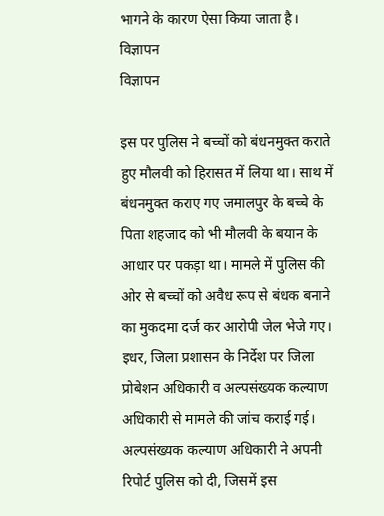भागने के कारण ऐसा किया जाता है।
विज्ञापन
विज्ञापन

इस पर पुलिस ने बच्चों को बंधनमुक्त कराते हुए मौलवी को हिरासत में लिया था। साथ में बंधनमुक्त कराए गए जमालपुर के बच्चे के पिता शहजाद को भी मौलवी के बयान के आधार पर पकड़ा था। मामले में पुलिस की ओर से बच्चों को अवैध रूप से बंधक बनाने का मुकदमा दर्ज कर आरोपी जेल भेजे गए।
इधर, जिला प्रशासन के निर्देश पर जिला प्रोबेशन अधिकारी व अल्पसंख्यक कल्याण अधिकारी से मामले की जांच कराई गई। अल्पसंख्यक कल्याण अधिकारी ने अपनी रिपोर्ट पुलिस को दी, जिसमें इस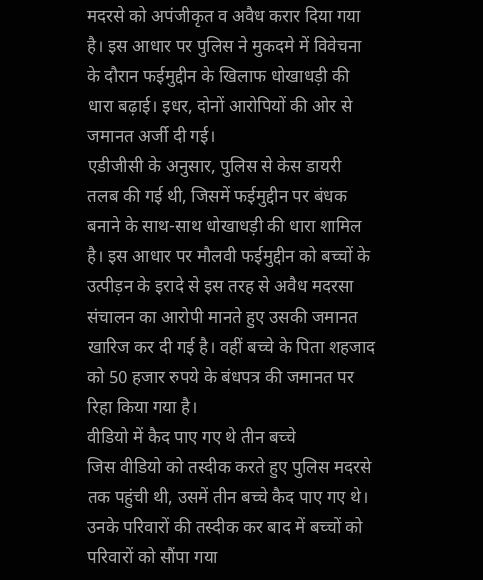मदरसे को अपंजीकृत व अवैध करार दिया गया है। इस आधार पर पुलिस ने मुकदमे में विवेचना के दौरान फईमुद्दीन के खिलाफ धोखाधड़ी की धारा बढ़ाई। इधर, दोनों आरोपियों की ओर से जमानत अर्जी दी गई।
एडीजीसी के अनुसार, पुलिस से केस डायरी तलब की गई थी, जिसमें फईमुद्दीन पर बंधक बनाने के साथ-साथ धोखाधड़ी की धारा शामिल है। इस आधार पर मौलवी फईमुद्दीन को बच्चों के उत्पीड़न के इरादे से इस तरह से अवैध मदरसा संचालन का आरोपी मानते हुए उसकी जमानत खारिज कर दी गई है। वहीं बच्चे के पिता शहजाद को 50 हजार रुपये के बंधपत्र की जमानत पर रिहा किया गया है।
वीडियो में कैद पाए गए थे तीन बच्चे
जिस वीडियो को तस्दीक करते हुए पुलिस मदरसे तक पहुंची थी, उसमें तीन बच्चे कैद पाए गए थे। उनके परिवारों की तस्दीक कर बाद में बच्चों को परिवारों को सौंपा गया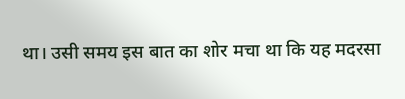था। उसी समय इस बात का शोर मचा था कि यह मदरसा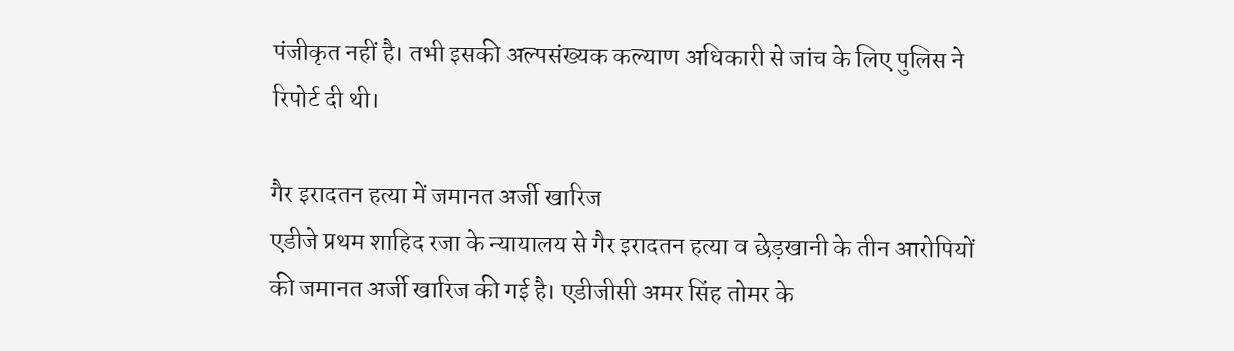पंजीकृत नहीं है। तभी इसकी अल्पसंख्यक कल्याण अधिकारी से जांच के लिए पुलिस ने रिपोर्ट दी थी।

गैर इरादतन हत्या में जमानत अर्जी खारिज
एडीजे प्रथम शाहिद रजा के न्यायालय से गैर इरादतन हत्या व छेड़खानी के तीन आरोपियों की जमानत अर्जी खारिज की गई है। एडीजीसी अमर सिंह तोमर के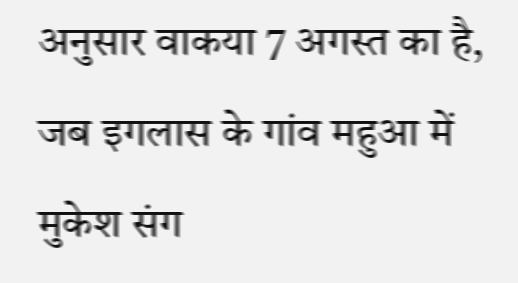अनुसार वाकया 7 अगस्त का है, जब इगलास के गांव महुआ में मुकेश संग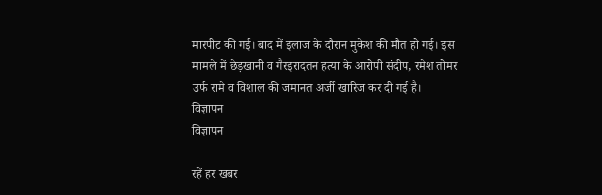मारपीट की गई। बाद में इलाज के दौरान मुकेश की मौत हो गई। इस मामले में छेड़खानी व गैरइरादतन हत्या के आरोपी संदीप, रमेश तोमर उर्फ रामे व विशाल की जमानत अर्जी खारिज कर दी गई है।
विज्ञापन
विज्ञापन

रहें हर खबर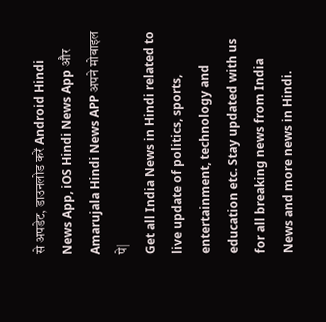से अपडेट, डाउनलोड करें Android Hindi News App, iOS Hindi News App और Amarujala Hindi News APP अपने मोबाइल पे|
Get all India News in Hindi related to live update of politics, sports, entertainment, technology and education etc. Stay updated with us for all breaking news from India News and more news in Hindi.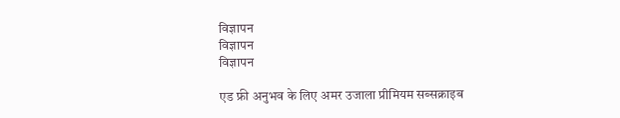विज्ञापन
विज्ञापन
विज्ञापन

एड फ्री अनुभव के लिए अमर उजाला प्रीमियम सब्सक्राइब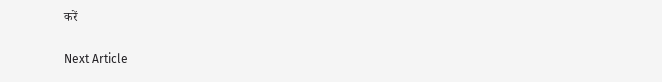करें

Next Article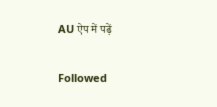AU ऐप में पढ़ें

Followed